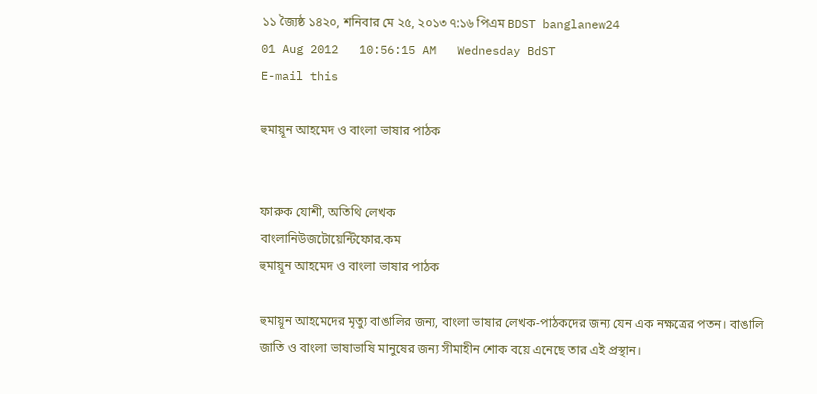১১ জ্যৈষ্ঠ ১৪২০, শনিবার মে ২৫, ২০১৩ ৭:১৬ পিএম BDST banglanew24
01 Aug 2012   10:56:15 AM   Wednesday BdST
E-mail this

হুমায়ূন আহমেদ ও বাংলা ভাষার পাঠক


ফারুক যোশী, অতিথি লেখক
বাংলানিউজটোয়েন্টিফোর.কম
হুমায়ূন আহমেদ ও বাংলা ভাষার পাঠক

হুমায়ূন আহমেদের মৃত্যু বাঙালির জন্য, বাংলা ভাষার লেখক-পাঠকদের জন্য যেন এক নক্ষত্রের পতন। বাঙালি জাতি ও বাংলা ভাষাভাষি মানুষের জন্য সীমাহীন শোক বয়ে এনেছে তার এই প্রস্থান।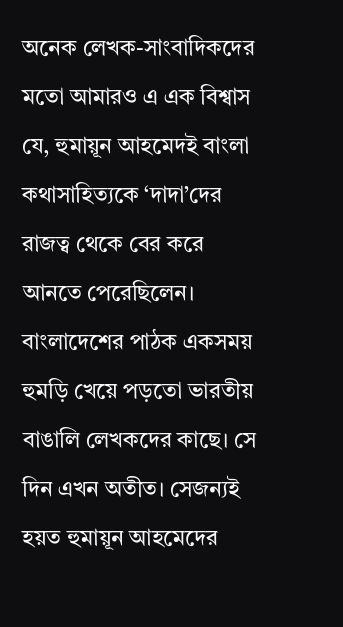অনেক লেখক-সাংবাদিকদের মতো আমারও এ এক বিশ্বাস যে, হুমায়ূন আহমেদই বাংলা কথাসাহিত্যকে ‘দাদা’দের রাজত্ব থেকে বের করে আনতে পেরেছিলেন। বাংলাদেশের পাঠক একসময় হুমড়ি খেয়ে পড়তো ভারতীয় বাঙালি লেখকদের কাছে। সে দিন এখন অতীত। সেজন্যই হয়ত হুমায়ূন আহমেদের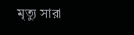মৃত্যু সারা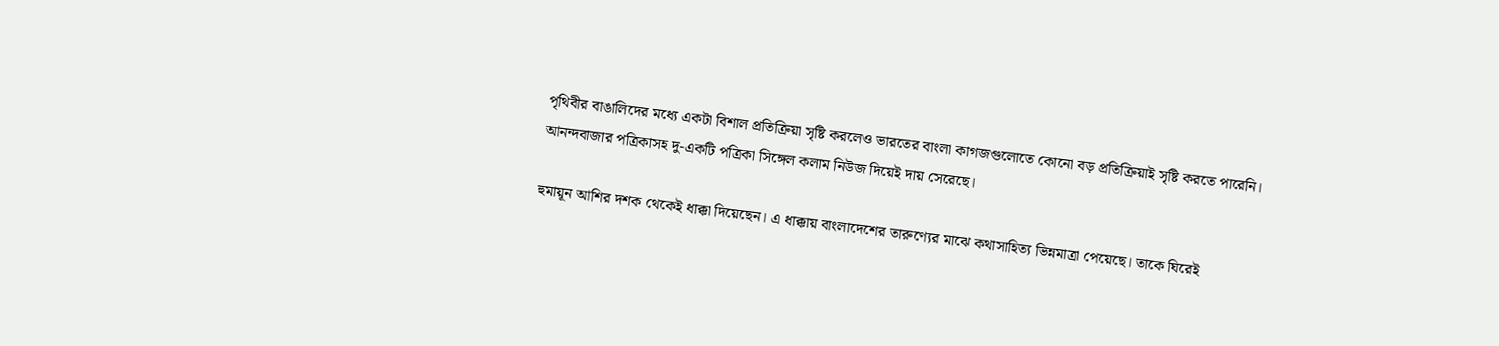পৃথিবীর বাঙালিদের মধ্যে একটা বিশাল প্রতিক্রিয়া সৃষ্টি করলেও ভারতের বাংলা কাগজগুলোতে কোনো বড় প্রতিক্রিয়াই সৃষ্টি করতে পারেনি। আনন্দবাজার পত্রিকাসহ দু-একটি পত্রিকা সিঙ্গেল কলাম নিউজ দিয়েই দায় সেরেছে।

হুমায়ূন আশির দশক থেকেই ধাক্কা দিয়েছেন। এ ধাক্কায় বাংলাদেশের তারুণ্যের মাঝে কথাসাহিত্য ভিন্নমাত্রা পেয়েছে। তাকে ঘিরেই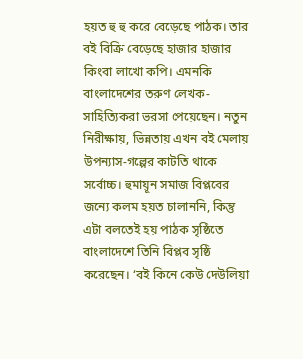হয়ত হু হু করে বেড়েছে পাঠক। তার বই বিক্রি বেড়েছে হাজার হাজার কিংবা লাখো কপি। এমনকি বাংলাদেশের তরুণ লেখক-সাহিত্যিকরা ভরসা পেয়েছেন। নতুন নিরীক্ষায়, ভিন্নতায় এখন বই মেলায় উপন্যাস-গল্পের কাটতি থাকে সর্বোচ্চ। হুমায়ূন সমাজ বিপ্লবের জন্যে কলম হয়ত চালাননি, কিন্তু এটা বলতেই হয় পাঠক সৃষ্ঠিতে বাংলাদেশে তিনি বিপ্লব সৃষ্ঠি করেছেন। ‘বই কিনে কেউ দেউলিয়া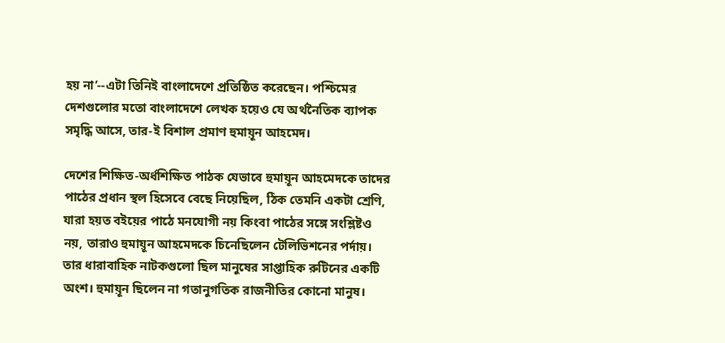হয় না’--এটা তিনিই বাংলাদেশে প্রতিষ্ঠিত করেছেন। পশ্চিমের দেশগুলোর মতো বাংলাদেশে লেখক হয়েও যে অর্থনৈতিক ব্যাপক সমৃদ্ধি আসে, তার-ই বিশাল প্রমাণ হুমায়ূন আহমেদ।

দেশের শিক্ষিত-অর্ধশিক্ষিত পাঠক যেভাবে হুমায়ূন আহমেদকে তাদের পাঠের প্রধান স্থল হিসেবে বেছে নিয়েছিল, ঠিক তেমনি একটা শ্রেণি, যারা হয়ত বইয়ের পাঠে মনযোগী নয় কিংবা পাঠের সঙ্গে সংশ্লিষ্টও নয়, তারাও হুমায়ূন আহমেদকে চিনেছিলেন টেলিভিশনের পর্দায়। তার ধারাবাহিক নাটকগুলো ছিল মানুষের সাপ্তাহিক রুটিনের একটি অংশ। হুমায়ূন ছিলেন না গতানুগতিক রাজনীতির কোনো মানুষ।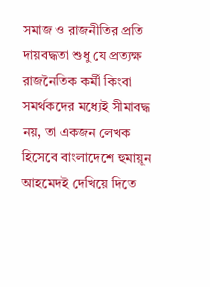সমাজ ও রাজনীতির প্রতি দায়বদ্ধতা শুধু যে প্রত্যক্ষ রাজনৈতিক কর্মী কিংবা সমর্থকদের মধ্যেই সীমাবদ্ধ নয়, তা একজন লেখক হিসেবে বাংলাদেশে হুমায়ূন আহমেদই দেখিয়ে দিতে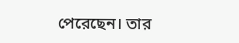পেরেছেন। তার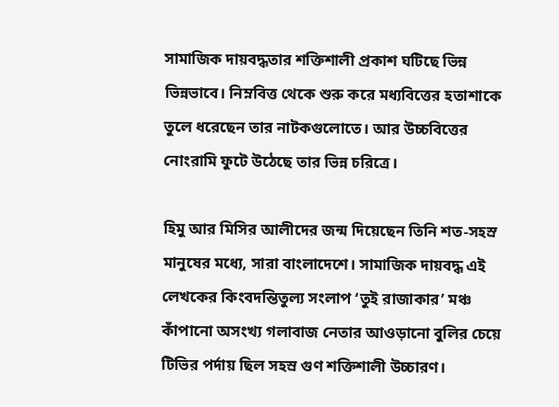সামাজিক দায়বদ্ধতার শক্তিশালী প্রকাশ ঘটিছে ভিন্ন ভিন্নভাবে। নিম্নবিত্ত থেকে শুরু করে মধ্যবিত্তের হতাশাকে তুলে ধরেছেন তার নাটকগুলোতে। আর উচ্চবিত্তের নোংরামি ফুটে উঠেছে তার ভিন্ন চরিত্রে।

হিমু আর মিসির আলীদের জন্ম দিয়েছেন তিনি শত-সহস্র মানুষের মধ্যে, সারা বাংলাদেশে। সামাজিক দায়বদ্ধ এই লেখকের কিংবদন্তিতুল্য সংলাপ ‘তুই রাজাকার’ মঞ্চ কাঁপানো অসংখ্য গলাবাজ নেতার আওড়ানো বুলির চেয়ে টিভির পর্দায় ছিল সহস্র গুণ শক্তিশালী উচ্চারণ।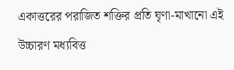একাত্তরের পরাজিত শক্তির প্রতি ঘৃণা-মাখানো এই উচ্চারণ মধ্যবিত্ত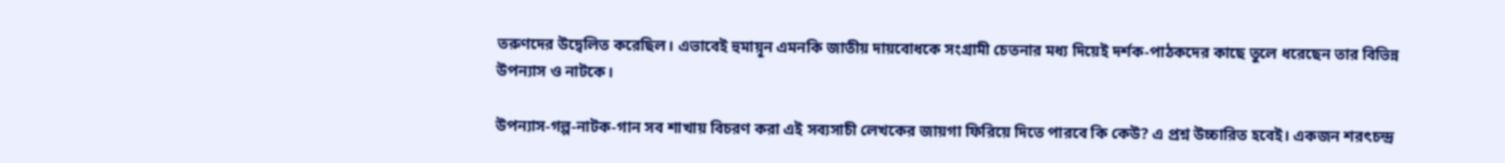তরুণদের উদ্বেলিত করেছিল। এভাবেই হুমায়ূন এমনকি জাতীয় দায়বোধকে সংগ্রামী চেতনার মধ্য দিয়েই দর্শক-পাঠকদের কাছে তুলে ধরেছেন তার বিভিন্ন উপন্যাস ও নাটকে।

উপন্যাস-গল্প-নাটক-গান সব শাখায় বিচরণ করা এই সব্যসাচী লেখকের জায়গা ফিরিয়ে দিতে পারবে কি কেউ? এ প্রশ্ন উচ্চারিত হবেই। একজন শরৎচন্দ্র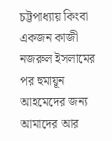চট্টপাধ্যায় কিংবা একজন কাজী নজরুল ইসলামের পর হুমায়ূন আহমেদের জন্য আমাদের আর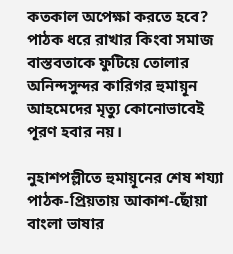কতকাল অপেক্ষা করতে হবে? পাঠক ধরে রাখার কিংবা সমাজ বাস্তবতাকে ফুটিয়ে তোলার অনিন্দসুন্দর কারিগর হুমায়ূন আহমেদের মৃত্যু কোনোভাবেই পূরণ হবার নয়।

নুহাশপল্লীতে হুমায়ূনের শেষ শয্যা
পাঠক-প্রিয়তায় আকাশ-ছোঁয়া বাংলা ভাষার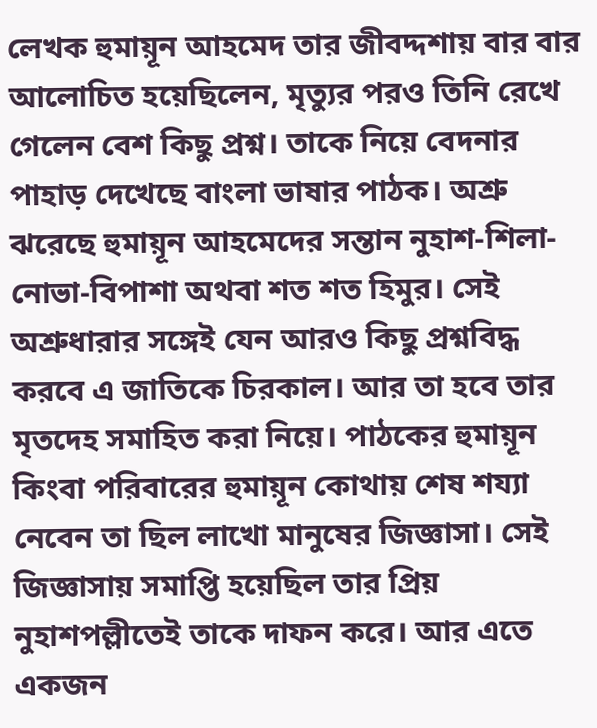লেখক হুমায়ূন আহমেদ তার জীবদ্দশায় বার বার আলোচিত হয়েছিলেন, মৃত্যুর পরও তিনি রেখে গেলেন বেশ কিছু প্রশ্ন। তাকে নিয়ে বেদনার পাহাড় দেখেছে বাংলা ভাষার পাঠক। অশ্রু ঝরেছে হুমায়ূন আহমেদের সন্তান নুহাশ-শিলা-নোভা-বিপাশা অথবা শত শত হিমুর। সেই অশ্রুধারার সঙ্গেই যেন আরও কিছু প্রশ্নবিদ্ধ করবে এ জাতিকে চিরকাল। আর তা হবে তার মৃতদেহ সমাহিত করা নিয়ে। পাঠকের হুমায়ূন কিংবা পরিবারের হুমায়ূন কোথায় শেষ শয্যা নেবেন তা ছিল লাখো মানুষের জিজ্ঞাসা। সেই জিজ্ঞাসায় সমাপ্তি হয়েছিল তার প্রিয় নুহাশপল্লীতেই তাকে দাফন করে। আর এতে একজন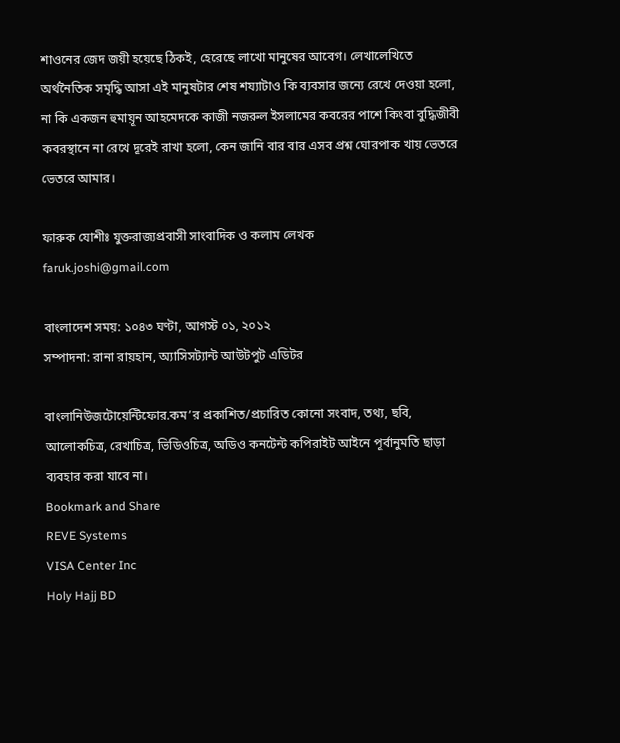শাওনের জেদ জয়ী হয়েছে ঠিকই, হেরেছে লাখো মানুষের আবেগ। লেখালেখিতে অর্থনৈতিক সমৃদ্ধি আসা এই মানুষটার শেষ শয্যাটাও কি ব্যবসার জন্যে রেখে দেওয়া হলো, না কি একজন হুমায়ূন আহমেদকে কাজী নজরুল ইসলামের কবরের পাশে কিংবা বুদ্ধিজীবী কবরস্থানে না রেখে দূরেই রাখা হলো, কেন জানি বার বার এসব প্রশ্ন ঘোরপাক খায় ভেতরে ভেতরে আমার।

ফারুক যোশীঃ যুক্তরাজ্যপ্রবাসী সাংবাদিক ও কলাম লেখক
faruk.joshi@gmail.com

বাংলাদেশ সময়: ১০৪৩ ঘণ্টা, আগস্ট ০১, ২০১২
সম্পাদনা: রানা রায়হান, অ্যাসিসট্যান্ট আউটপুট এডিটর

বাংলানিউজটোয়েন্টিফোর.কম’র প্রকাশিত/প্রচারিত কোনো সংবাদ, তথ্য, ছবি, আলোকচিত্র, রেখাচিত্র, ভিডিওচিত্র, অডিও কনটেন্ট কপিরাইট আইনে পূর্বানুমতি ছাড়া ব্যবহার করা যাবে না।
Bookmark and Share
REVE Systems
VISA Center Inc
Holy Hajj BD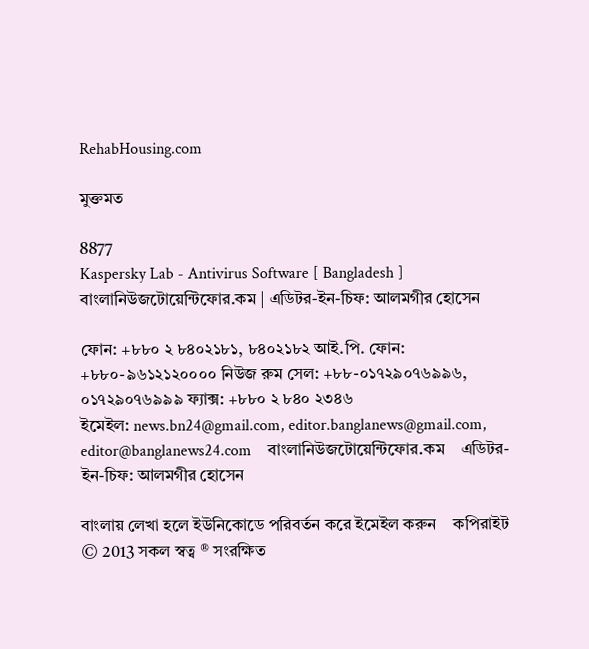RehabHousing.com

মুক্তমত

8877
Kaspersky Lab - Antivirus Software [ Bangladesh ]
বাংলানিউজটোয়েন্টিফোর.কম | এডিটর-ইন-চিফ: আলমগীর হোসেন

ফোন: +৮৮০ ২ ৮৪০২১৮১, ৮৪০২১৮২ আই.পি. ফোন: +৮৮০-৯৬১২১২০০০০ নিউজ রুম সেল: +৮৮-০১৭২৯০৭৬৯৯৬, ০১৭২৯০৭৬৯৯৯ ফ্যাক্স: +৮৮০ ২ ৮৪০ ২৩৪৬
ইমেইল: news.bn24@gmail.com, editor.banglanews@gmail.com, editor@banglanews24.com    বাংলানিউজটোয়েন্টিফোর.কম    এডিটর-ইন-চিফ: আলমগীর হোসেন

বাংলায় লেখা হলে ইউনিকোডে পরিবর্তন করে ইমেইল করুন    কপিরাইট © 2013 সকল স্বত্ব ® সংরক্ষিত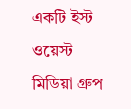একটি ইস্ট ওয়েস্ট মিডিয়া গ্রুপ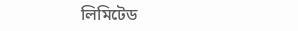লিমিটেড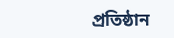প্রতিষ্ঠান